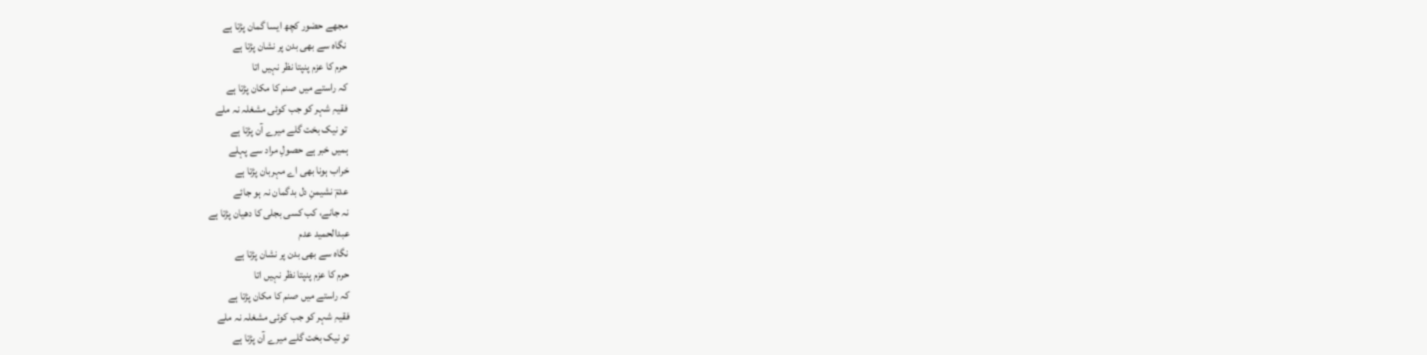مجھے حضور کچھ ایسا گمان پڑتا ہے
نگاہ سے بھی بدن پر نشان پڑتا ہے
حرم کا عزم پنپتا نظر نہیں اتا
کہ راستے میں صنم کا مکان پڑتا ہے
فقیہِ شہر کو جب کوئی مشغلہ نہ ملے
تو نیک بخت گلے میرے آن پڑتا ہے
ہمیں خبر ہے حصولِ مراد سے پہلے
خراب ہونا بھی اے مہربان پڑتا ہے
عدمؔ نشیمنِ دل بدگمان نہ ہو جائے
نہ جانے، کب کسی بجلی کا دھیان پڑتا ہے
عبدالحمید عدم
نگاہ سے بھی بدن پر نشان پڑتا ہے
حرم کا عزم پنپتا نظر نہیں اتا
کہ راستے میں صنم کا مکان پڑتا ہے
فقیہِ شہر کو جب کوئی مشغلہ نہ ملے
تو نیک بخت گلے میرے آن پڑتا ہے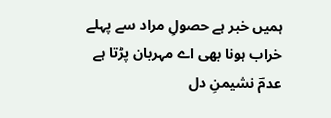ہمیں خبر ہے حصولِ مراد سے پہلے
خراب ہونا بھی اے مہربان پڑتا ہے
عدمؔ نشیمنِ دل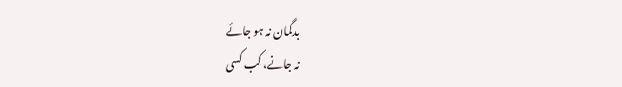بدگمان نہ ہو جائے
نہ جانے، کب کسی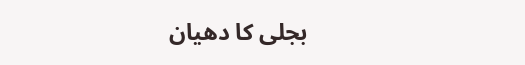بجلی کا دھیان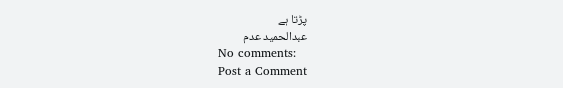پڑتا ہے
عبدالحمید عدم
No comments:
Post a Comment